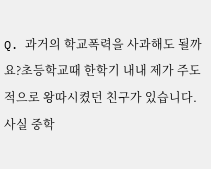Q. 과거의 학교폭력을 사과해도 될까요?초등학교때 한학기 내내 제가 주도적으로 왕따시켰던 친구가 있습니다. 사실 중학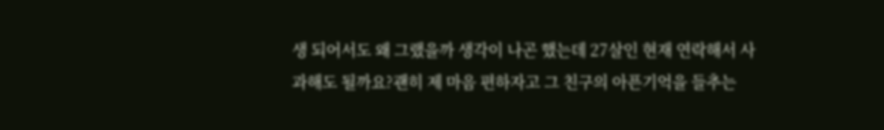생 되어서도 왜 그랬을까 생각이 나곤 했는데 27살인 현재 연락해서 사과해도 될까요?괜히 제 마음 편하자고 그 친구의 아픈기억을 들추는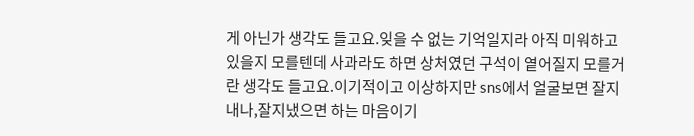게 아닌가 생각도 들고요.잊을 수 없는 기억일지라 아직 미워하고 있을지 모를텐데 사과라도 하면 상처였던 구석이 옅어질지 모를거란 생각도 들고요.이기적이고 이상하지만 sns에서 얼굴보면 잘지내나,잘지냈으면 하는 마음이기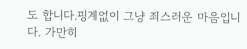도 합니다.핑계없이 그냥 죄스러운 마음입니다. 가만히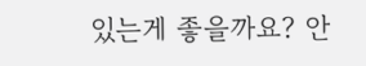있는게 좋을까요? 안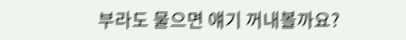부라도 물으면 얘기 꺼내볼까요?